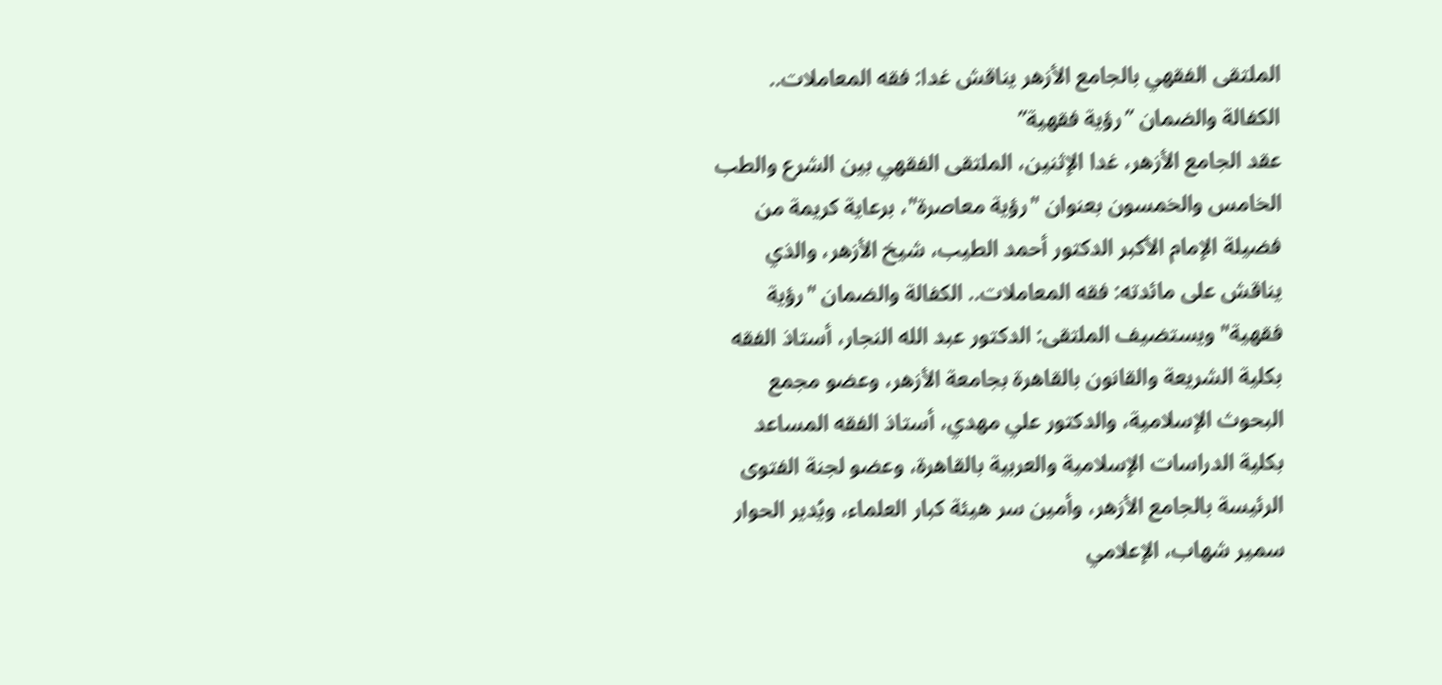الملتقى الفقهي بالجامع الأزهر يناقش غدا: فقه المعاملات.. الكفالة والضمان ”رؤية فقهية”
عقد الجامع الأزهر، غدا الإثنين، الملتقى الفقهي بين الشرع والطب الخامس والخمسون بعنوان "رؤية معاصرة"، برعاية كريمة من فضيلة الإمام الأكبر الدكتور أحمد الطيب، شيخ الأزهر، والذي يناقش على مائدته: فقه المعاملات.. الكفالة والضمان "رؤية فقهية" ويستضيف الملتقى: الدكتور عبد الله النجار، أستاذ الفقه بكلية الشريعة والقانون بالقاهرة بجامعة الأزهر، وعضو مجمع البحوث الإسلامية، والدكتور علي مهدي، أستاذ الفقه المساعد بكلية الدراسات الإسلامية والعربية بالقاهرة، وعضو لجنة الفتوى الرئيسة بالجامع الأزهر، وأمين سر هيئة كبار العلماء، ويُدير الحوار سمير شهاب، الإعلامي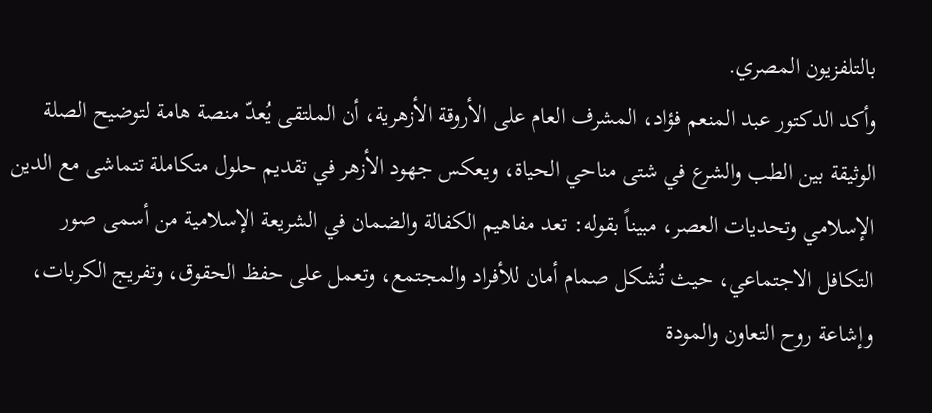بالتلفزيون المصري.
وأكد الدكتور عبد المنعم فؤاد، المشرف العام على الأروقة الأزهرية، أن الملتقى يُعدّ منصة هامة لتوضيح الصلة الوثيقة بين الطب والشرع في شتى مناحي الحياة، ويعكس جهود الأزهر في تقديم حلول متكاملة تتماشى مع الدين الإسلامي وتحديات العصر، مبيناً بقوله: تعد مفاهيم الكفالة والضمان في الشريعة الإسلامية من أسمى صور التكافل الاجتماعي، حيث تُشكل صمام أمان للأفراد والمجتمع، وتعمل على حفظ الحقوق، وتفريج الكربات، وإشاعة روح التعاون والمودة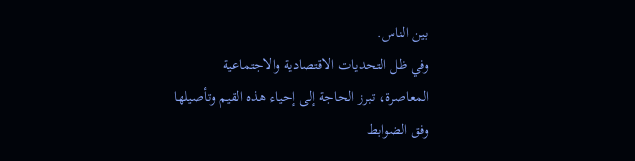بين الناس.
وفي ظل التحديات الاقتصادية والاجتماعية المعاصرة، تبرز الحاجة إلى إحياء هذه القيم وتأصيلها وفق الضوابط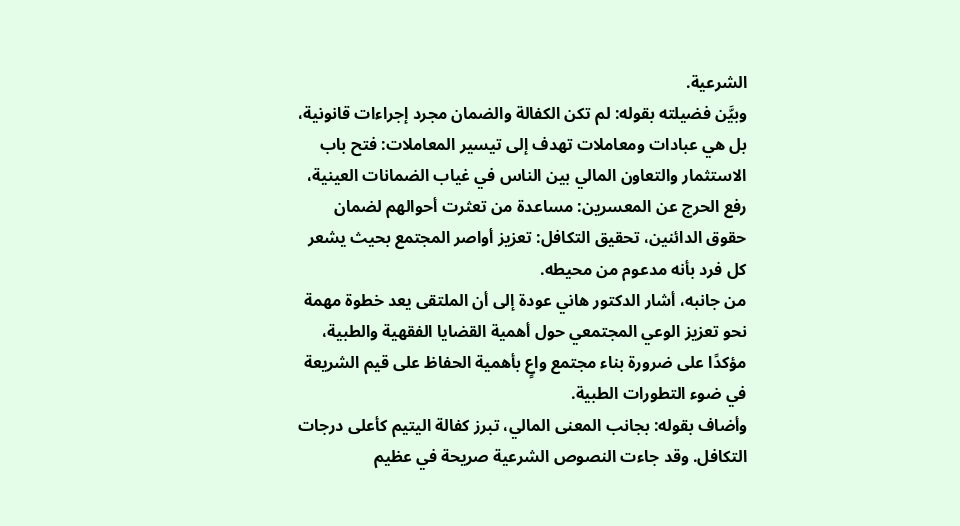الشرعية.
وبيَّن فضيلته بقوله: لم تكن الكفالة والضمان مجرد إجراءات قانونية، بل هي عبادات ومعاملات تهدف إلى تيسير المعاملات: فتح باب الاستثمار والتعاون المالي بين الناس في غياب الضمانات العينية، رفع الحرج عن المعسرين: مساعدة من تعثرت أحوالهم لضمان حقوق الدائنين، تحقيق التكافل: تعزيز أواصر المجتمع بحيث يشعر كل فرد بأنه مدعوم من محيطه.
من جانبه، أشار الدكتور هاني عودة إلى أن الملتقى يعد خطوة مهمة نحو تعزيز الوعي المجتمعي حول أهمية القضايا الفقهية والطبية، مؤكدًا على ضرورة بناء مجتمع واعٍ بأهمية الحفاظ على قيم الشريعة في ضوء التطورات الطبية.
وأضاف بقوله: بجانب المعنى المالي، تبرز كفالة اليتيم كأعلى درجات التكافل. وقد جاءت النصوص الشرعية صريحة في عظيم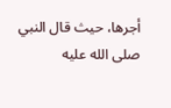أجرها، حيث قال النبي صلى الله عليه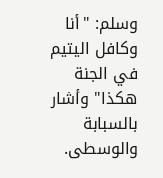وسلم: "أنا وكافل اليتيم في الجنة هكذا" وأشار بالسبابة والوسطى.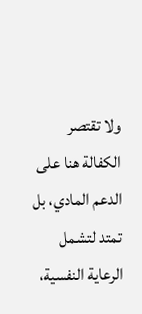ولا تقتصر الكفالة هنا على الدعم المادي، بل تمتد لتشمل الرعاية النفسية،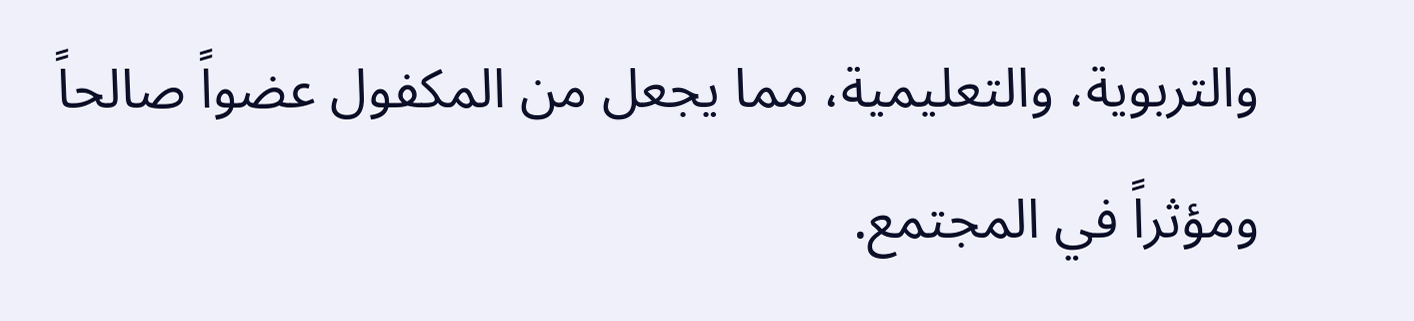والتربوية، والتعليمية، مما يجعل من المكفول عضواً صالحاً ومؤثراً في المجتمع.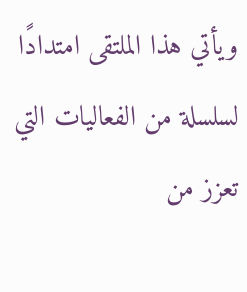ويأتي هذا الملتقى امتدادًا لسلسلة من الفعاليات التي تعزز من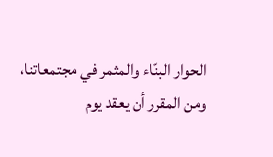الحوار البنّاء والمثمر في مجتمعاتنا، ومن المقرر أن يعقد يوم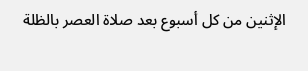الإثنين من كل أسبوع بعد صلاة العصر بالظلة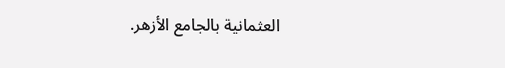العثمانية بالجامع الأزهر.